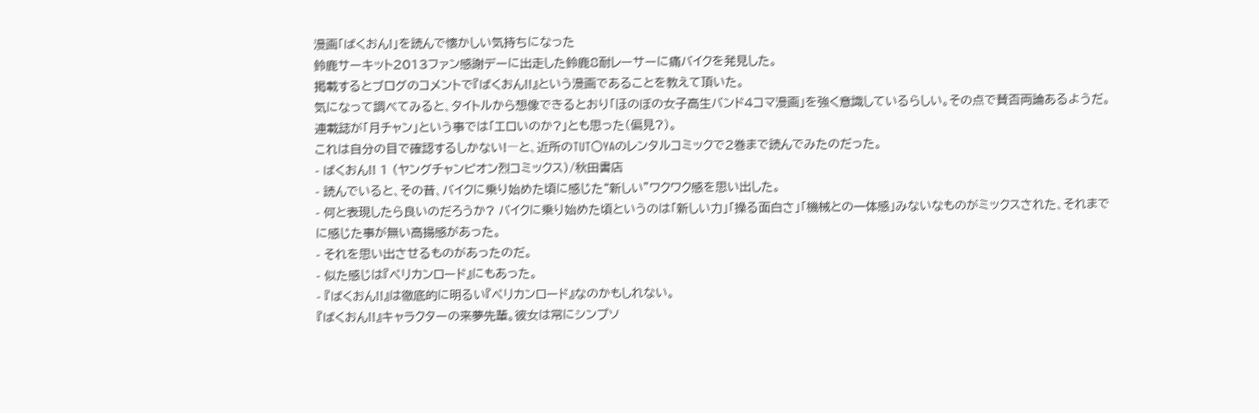漫画「ばくおん!」を読んで懐かしい気持ちになった
鈴鹿サーキット2013ファン感謝デーに出走した鈴鹿8耐レーサーに痛バイクを発見した。
掲載するとブログのコメントで『ばくおん!!』という漫画であることを教えて頂いた。
気になって調べてみると、タイトルから想像できるとおり「ほのぼの女子高生バンド4コマ漫画」を強く意識しているらしい。その点で賛否両論あるようだ。
連載誌が「月チャン」という事では「エロいのか?」とも思った(偏見?)。
これは自分の目で確認するしかない!―と、近所のTUT○YAのレンタルコミックで2巻まで読んでみたのだった。
- ばくおん!! 1 (ヤングチャンピオン烈コミックス)/秋田書店
- 読んでいると、その昔、バイクに乗り始めた頃に感じた“新しい”ワクワク感を思い出した。
- 何と表現したら良いのだろうか? バイクに乗り始めた頃というのは「新しい力」「操る面白さ」「機械との一体感」みないなものがミックスされた、それまでに感じた事が無い高揚感があった。
- それを思い出させるものがあったのだ。
- 似た感じは『ペリカンロード』にもあった。
- 『ばくおん!!』は徹底的に明るい『ペリカンロード』なのかもしれない。
『ばくおん!!』キャラクターの来夢先輩。彼女は常にシンプソ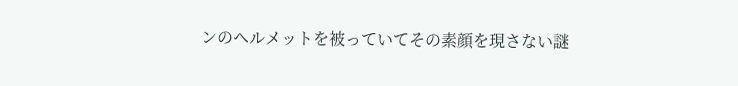ンのヘルメットを被っていてその素顔を現さない謎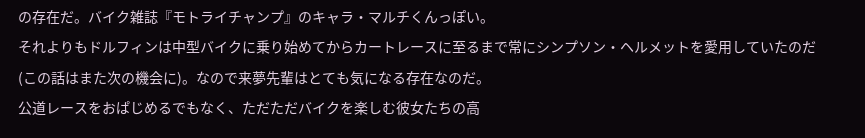の存在だ。バイク雑誌『モトライチャンプ』のキャラ・マルチくんっぽい。
それよりもドルフィンは中型バイクに乗り始めてからカートレースに至るまで常にシンプソン・ヘルメットを愛用していたのだ(この話はまた次の機会に)。なので来夢先輩はとても気になる存在なのだ。
公道レースをおぱじめるでもなく、ただただバイクを楽しむ彼女たちの高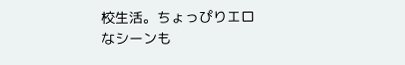校生活。ちょっぴりエロなシーンも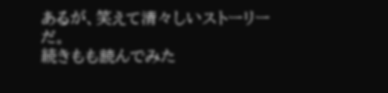あるが、笑えて清々しいストーリーだ。
続きもも読んでみた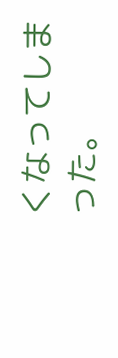くなってしまった。